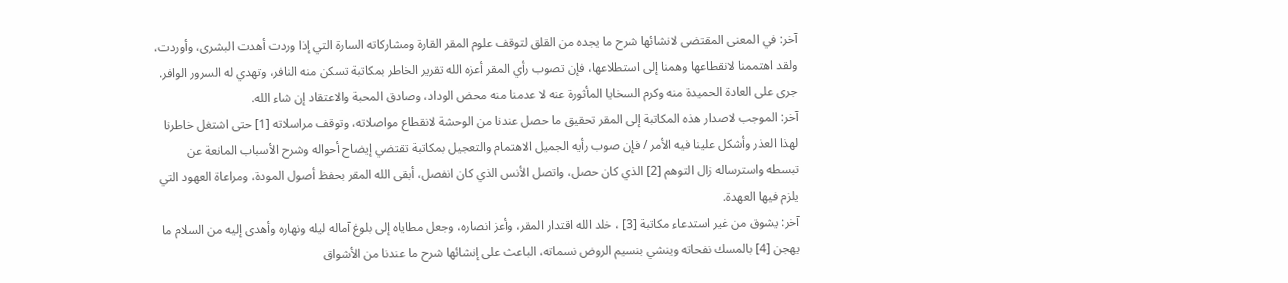آخر: في المعنى المقتضى لانشائها شرح ما يجده من القلق لتوقف علوم المقر القارة ومشاركاته السارة التي إذا وردت أهدت البشرى، وأوردت، ولقد اهتممنا لانقطاعها وهمنا إلى استطلاعها، فإن تصوب رأي المقر أعزه الله تقرير الخاطر بمكاتبة تسكن منه النافر، وتهدي له السرور الوافر. جرى على العادة الحميدة منه وكرم السخايا المأثورة عنه لا عدمنا منه محض الوداد، وصادق المحبة والاعتقاد إن شاء الله.
آخر: الموجب لاصدار هذه المكاتبة إلى المقر تحقيق ما حصل عندنا من الوحشة لانقطاع مواصلاته، وتوقف مراسلاته [1] حتى اشتغل خاطرنا لهذا العذر وأشكل علينا فيه الأمر / فإن صوب رأيه الجميل الاهتمام والتعجيل بمكاتبة تقتضي إيضاح أحواله وشرح الأسباب المانعة عن تبسطه واسترساله زال التوهم [2] الذي كان حصل، واتصل الأنس الذي كان انفصل، أبقى الله المقر بحفظ أصول المودة، ومراعاة العهود التي يلزم فيها العهدة.
آخر: يشوق من غير استدعاء مكاتبة [3] ، خلد الله اقتدار المقر، وأعز انصاره، وجعل مطاياه إلى بلوغ آماله ليله ونهاره وأهدى إليه من السلام ما يهجن [4] بالمسك نفحاته وينشي بنسيم الروض نسماته، الباعث على إنشائها شرح ما عندنا من الأشواق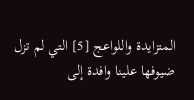المتزايدة واللواعج [5] التي لم تزل ضيوفها علينا وافدة إلى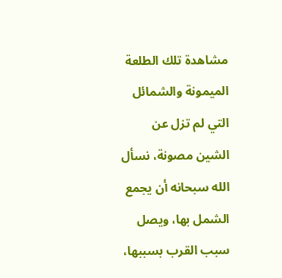مشاهدة تلك الطلعة الميمونة والشمائل التي لم تزل عن الشين مصونة، نسأل الله سبحانه أن يجمع الشمل بها، ويصل سبب القرب بسببها،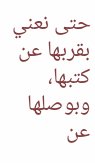حتى نعني بقربها عن كتبها، وبوصلها عن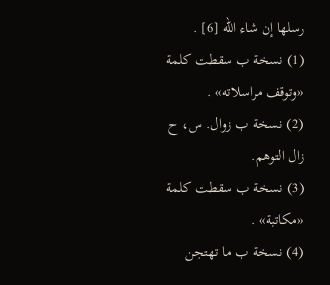رسلها إن شاء الله [6] .
(1) نسخة ب سقطت كلمة «وتوقف مراسلاته» .
(2) نسخة ب زوال. س، ح زال التوهم.
(3) نسخة ب سقطت كلمة «مكاتبة» .
(4) نسخة ب ما تهتجن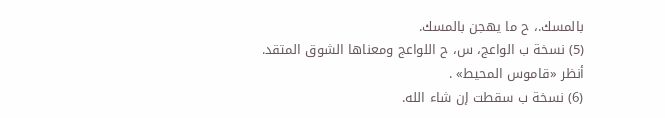بالمسك.، ح ما يهجن بالمسك.
(5) نسخة ب الواعج، س، ح اللواعج ومعناها الشوق المتقد.
أنظر «قاموس المحيط» .
(6) نسخة ب سقطت إن شاء الله.